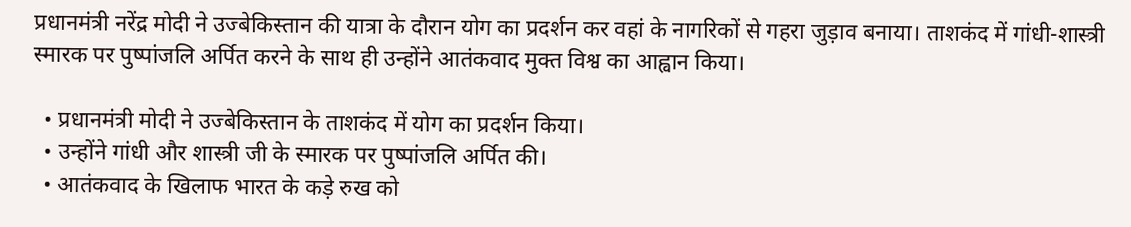प्रधानमंत्री नरेंद्र मोदी ने उज्बेकिस्तान की यात्रा के दौरान योग का प्रदर्शन कर वहां के नागरिकों से गहरा जुड़ाव बनाया। ताशकंद में गांधी-शास्त्री स्मारक पर पुष्पांजलि अर्पित करने के साथ ही उन्होंने आतंकवाद मुक्त विश्व का आह्वान किया।

  • प्रधानमंत्री मोदी ने उज्बेकिस्तान के ताशकंद में योग का प्रदर्शन किया।
  • उन्होंने गांधी और शास्त्री जी के स्मारक पर पुष्पांजलि अर्पित की।
  • आतंकवाद के खिलाफ भारत के कड़े रुख को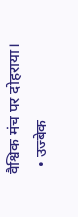वैश्विक मंच पर दोहराया।
  • उज्बेक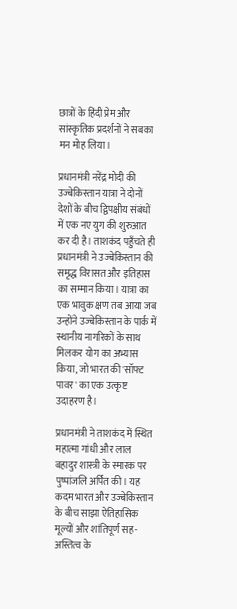छात्रों के हिंदी प्रेम और सांस्कृतिक प्रदर्शनों ने सबका मन मोह लिया।

प्रधानमंत्री नरेंद्र मोदी की उज्बेकिस्तान यात्रा ने दोनों देशों के बीच द्विपक्षीय संबंधों में एक नए युग की शुरुआत कर दी है। ताशकंद पहुँचते ही प्रधानमंत्री ने उज्बेकिस्तान की समृद्ध विरासत और इतिहास का सम्मान किया। यात्रा का एक भावुक क्षण तब आया जब उन्होंने उज्बेकिस्तान के पार्क में स्थानीय नागरिकों के साथ मिलकर योग का अभ्यास किया, जो भारत की 'सॉफ्ट पावर' का एक उत्कृष्ट उदाहरण है।

प्रधानमंत्री ने ताशकंद में स्थित महात्मा गांधी और लाल बहादुर शास्त्री के स्मारक पर पुष्पांजलि अर्पित की। यह कदम भारत और उज्बेकिस्तान के बीच साझा ऐतिहासिक मूल्यों और शांतिपूर्ण सह-अस्तित्व के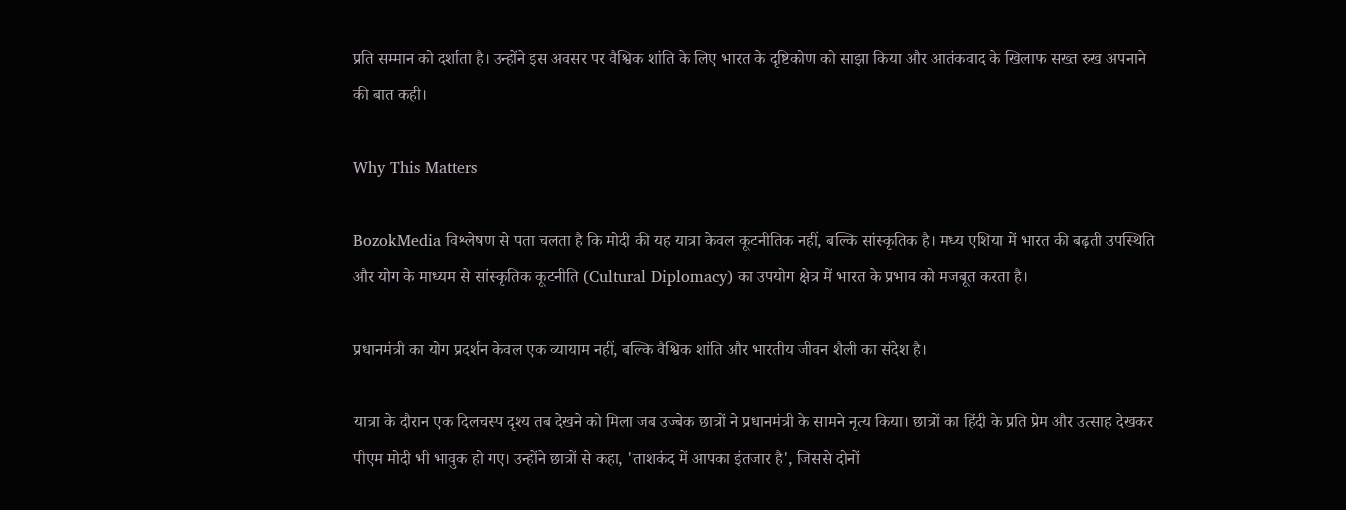प्रति सम्मान को दर्शाता है। उन्होंने इस अवसर पर वैश्विक शांति के लिए भारत के दृष्टिकोण को साझा किया और आतंकवाद के खिलाफ सख्त रुख अपनाने की बात कही।

Why This Matters

BozokMedia विश्लेषण से पता चलता है कि मोदी की यह यात्रा केवल कूटनीतिक नहीं, बल्कि सांस्कृतिक है। मध्य एशिया में भारत की बढ़ती उपस्थिति और योग के माध्यम से सांस्कृतिक कूटनीति (Cultural Diplomacy) का उपयोग क्षेत्र में भारत के प्रभाव को मजबूत करता है।

प्रधानमंत्री का योग प्रदर्शन केवल एक व्यायाम नहीं, बल्कि वैश्विक शांति और भारतीय जीवन शैली का संदेश है।

यात्रा के दौरान एक दिलचस्प दृश्य तब देखने को मिला जब उज्बेक छात्रों ने प्रधानमंत्री के सामने नृत्य किया। छात्रों का हिंदी के प्रति प्रेम और उत्साह देखकर पीएम मोदी भी भावुक हो गए। उन्होंने छात्रों से कहा, 'ताशकंद में आपका इंतजार है', जिससे दोनों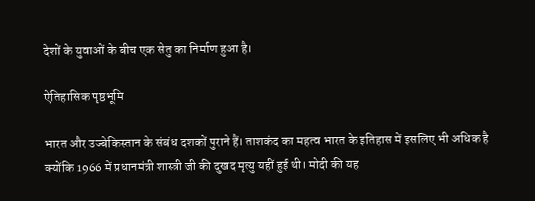देशों के युवाओं के बीच एक सेतु का निर्माण हुआ है।

ऐतिहासिक पृष्ठभूमि

भारत और उज्बेकिस्तान के संबंध दशकों पुराने हैं। ताशकंद का महत्व भारत के इतिहास में इसलिए भी अधिक है क्योंकि 1966 में प्रधानमंत्री शास्त्री जी की दुखद मृत्यु यहीं हुई थी। मोदी की यह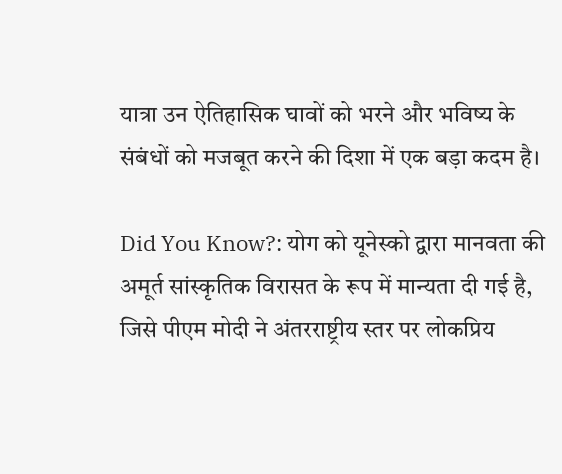यात्रा उन ऐतिहासिक घावों को भरने और भविष्य के संबंधों को मजबूत करने की दिशा में एक बड़ा कदम है।

Did You Know?: योग को यूनेस्को द्वारा मानवता की अमूर्त सांस्कृतिक विरासत के रूप में मान्यता दी गई है, जिसे पीएम मोदी ने अंतरराष्ट्रीय स्तर पर लोकप्रिय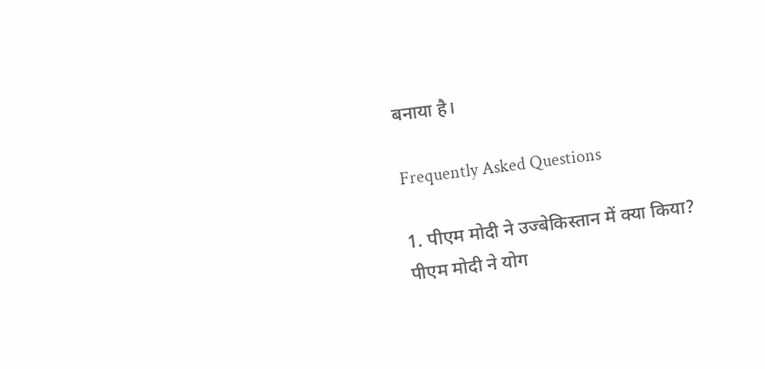बनाया है।

Frequently Asked Questions

1. पीएम मोदी ने उज्बेकिस्तान में क्या किया?
पीएम मोदी ने योग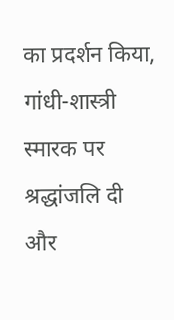का प्रदर्शन किया, गांधी-शास्त्री स्मारक पर श्रद्धांजलि दी और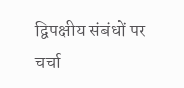द्विपक्षीय संबंधों पर चर्चा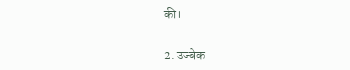की।

2. उज्बेक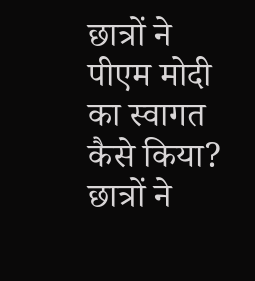छात्रों ने पीएम मोदी का स्वागत कैसे किया?
छात्रों ने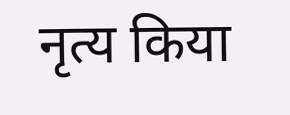नृत्य किया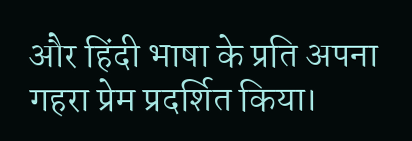और हिंदी भाषा के प्रति अपना गहरा प्रेम प्रदर्शित किया।